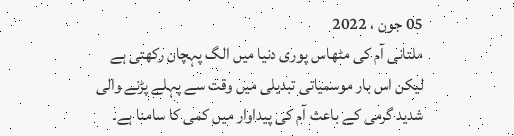05 جون ، 2022
ملتانی آم کی مٹھاس پوری دنیا میں الگ پہچان رکھتی ہے لیکن اس بار موسمیاتی تبدیلی میں وقت سے پہلے پڑنے والی شدید گرمی کے باعث آم کی پیداوار میں کمی کا سامنا ہے۔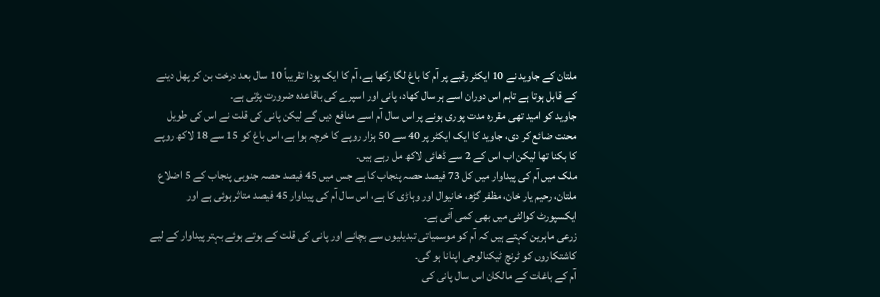ملتان کے جاوید نے 10 ایکٹر رقبے پر آم کا باغ لگا رکھا ہے، آم کا ایک پودا تقریباً 10 سال بعد درخت بن کر پھل دینے کے قابل ہوتا ہے تاہم اس دوران اسے ہر سال کھاد، پانی اور اسپرے کی باقاعدہ ضرورت پڑتی ہے۔
جاوید کو امید تھی مقررہ مدت پوری ہونے پر اس سال آم اسے منافع دیں گے لیکن پانی کی قلت نے اس کی طویل محنت ضائع کر دی، جاوید کا ایک ایکٹر پر 40 سے 50 ہزار روپے کا خرچہ ہوا ہے، اس باغ کو 15 سے 18 لاکھ روپے کا بکنا تھا لیکن اب اس کے 2 سے ڈھائی لاکھ مل رہے ہیں۔
ملک میں آم کی پیداوار میں کل 73 فیصد حصہ پنجاب کا ہے جس میں 45 فیصد حصہ جنوبی پنجاب کے 5 اضلاع ملتان، رحیم یار خان، مظفر گڑھ، خانیوال اور وہاڑی کا ہے، اس سال آم کی پیداوار 45 فیصد متاثر ہوئی ہے اور ایکسپورٹ کوالٹی میں بھی کمی آئی ہے۔
زرعی ماہرین کہتے ہیں کہ آم کو موسمیاتی تبدیلیوں سے بچانے اور پانی کی قلت کے ہوتے ہوئے بہتر پیداوار کے لیے کاشتکاروں کو ٹرنچ ٹیکنالوجی اپنانا ہو گی۔
آم کے باغات کے مالکان اس سال پانی کی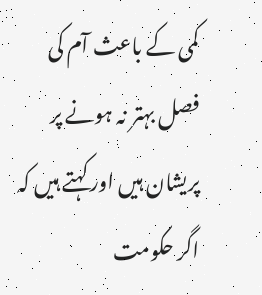کمی کے باعث آم کی فصل بہتر نہ ہونے پر پریشان ہیں اور کہتے ہیں کہ اگر حکومت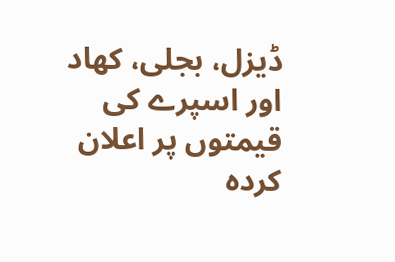ڈیزل، بجلی، کھاد اور اسپرے کی قیمتوں پر اعلان کردہ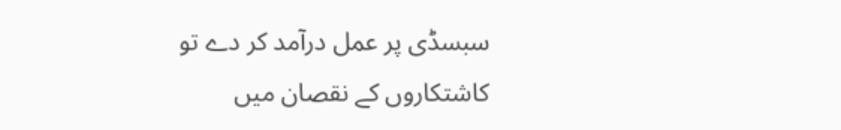سبسڈی پر عمل درآمد کر دے تو کاشتکاروں کے نقصان میں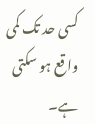کسی حد تک کمی واقع ہو سکتی ہے۔